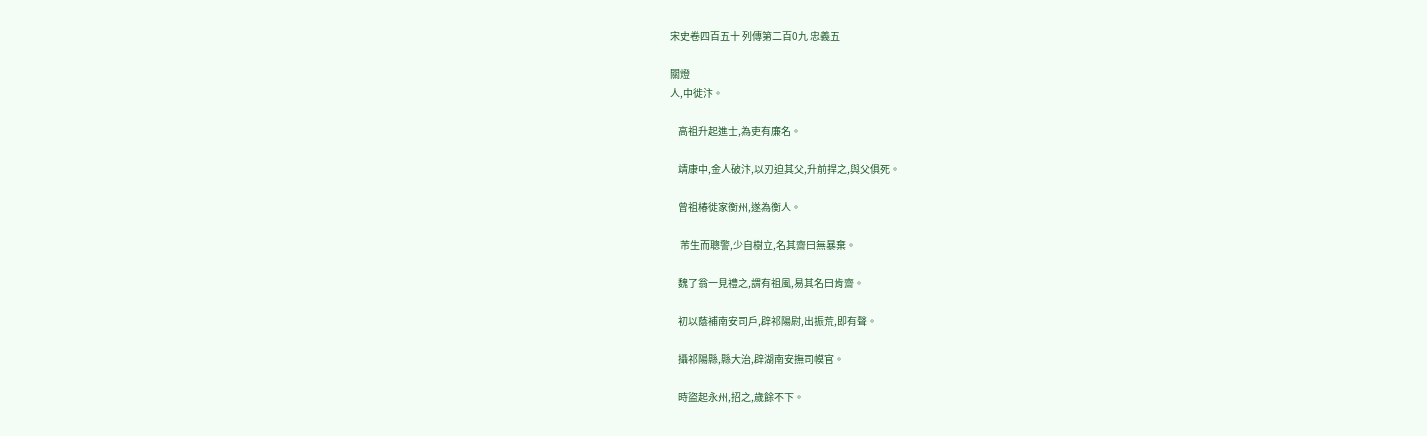宋史卷四百五十 列傳第二百0九 忠義五

關燈
人,中徙汴。

    高祖升起進士,為吏有廉名。

    靖康中,金人破汴,以刃迫其父,升前捍之,與父俱死。

    曾祖椿徙家衡州,遂為衡人。

     芾生而聰警,少自樹立,名其齋曰無暴棄。

    魏了翁一見禮之,謂有祖風,易其名曰肯齋。

    初以蔭補南安司戶,辟祁陽尉,出振荒,即有聲。

    攝祁陽縣,縣大治,辟湖南安撫司幙官。

    時盜起永州,招之,歲餘不下。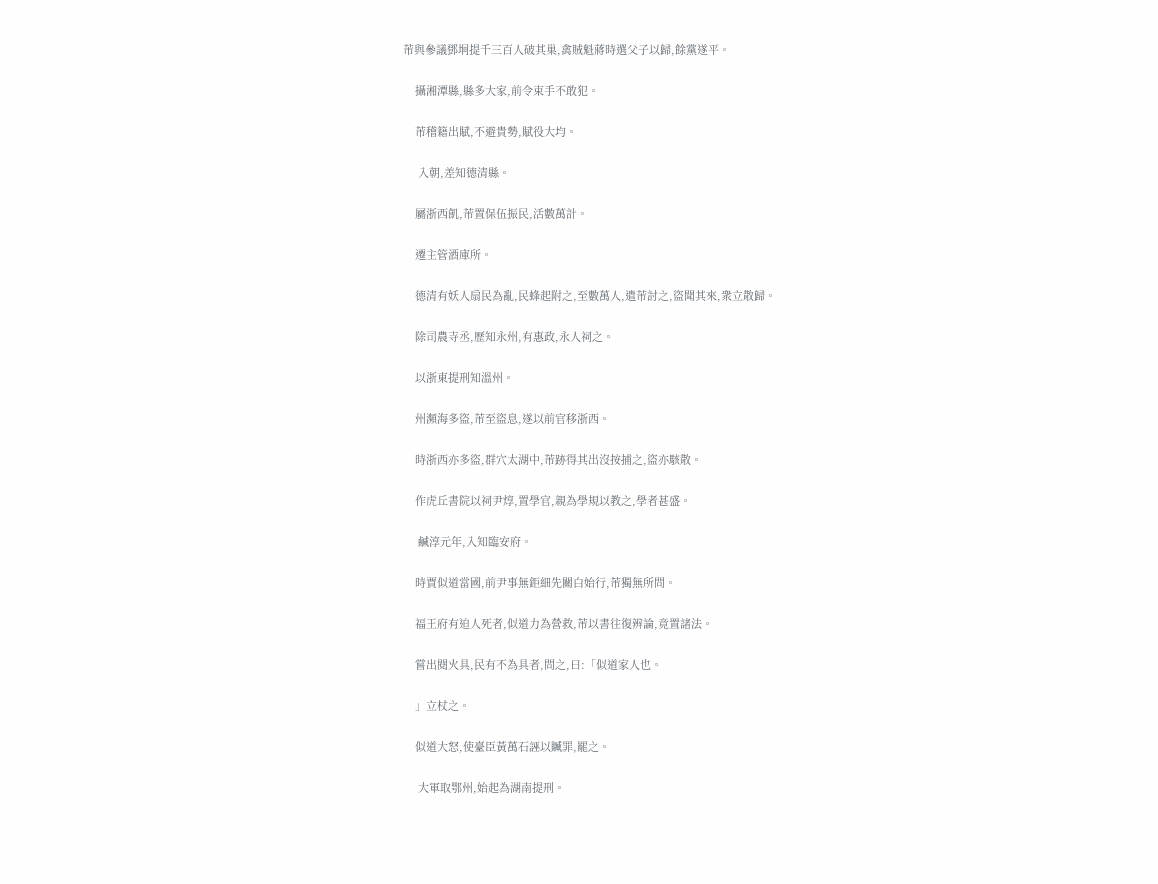芾與參議鄧坰提千三百人破其巢,禽賊魁蔣時選父子以歸,餘黨遂平。

    攝湘潭縣,縣多大家,前令束手不敢犯。

    芾稽籍出賦,不避貴勢,賦役大均。

     入朝,差知德清縣。

    屬浙西飢,芾置保伍振民,活數萬計。

    遷主管酒庫所。

    德清有妖人扇民為亂,民蜂起附之,至數萬人,遣芾討之,盜聞其來,衆立散歸。

    除司農寺丞,歷知永州,有惠政,永人祠之。

    以浙東提刑知溫州。

    州瀕海多盜,芾至盜息,遂以前官移浙西。

    時浙西亦多盜,群穴太湖中,芾跡得其出沒按捕之,盜亦駭散。

    作虎丘書院以祠尹焞,置學官,親為學規以教之,學者甚盛。

     鹹淳元年,入知臨安府。

    時賈似道當國,前尹事無鉅細先關白始行,芾獨無所問。

    福王府有迫人死者,似道力為營救,芾以書往復辨論,竟置諸法。

    嘗出閱火具,民有不為具者,問之,曰:「似道家人也。

    」立杖之。

    似道大怒,使臺臣黃萬石誣以贓罪,罷之。

     大軍取鄂州,始起為湖南提刑。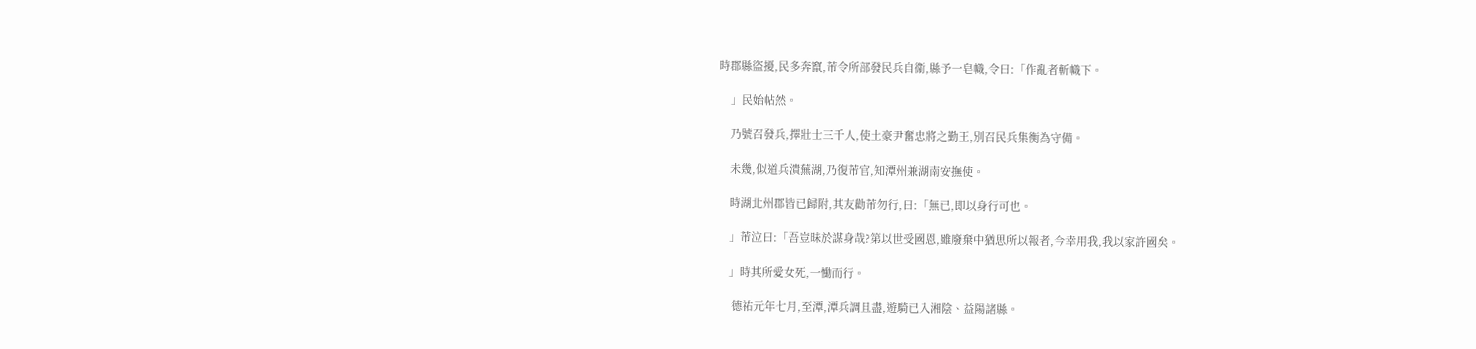時郡縣盜擾,民多奔竄,芾令所部發民兵自衞,縣予一皂幟,令曰:「作亂者斬幟下。

    」民始帖然。

    乃號召發兵,擇壯士三千人,使土豪尹奮忠將之勤王,別召民兵集衡為守備。

    未幾,似道兵潰蕪湖,乃復芾官,知潭州兼湖南安撫使。

    時湖北州郡皆已歸附,其友勸芾勿行,曰:「無已,即以身行可也。

    」芾泣曰:「吾豈昧於謀身哉?第以世受國恩,雖廢棄中猶思所以報者,今幸用我,我以家許國矣。

    」時其所愛女死,一慟而行。

     德祐元年七月,至潭,潭兵調且盡,遊騎已入湘陰、益陽諸縣。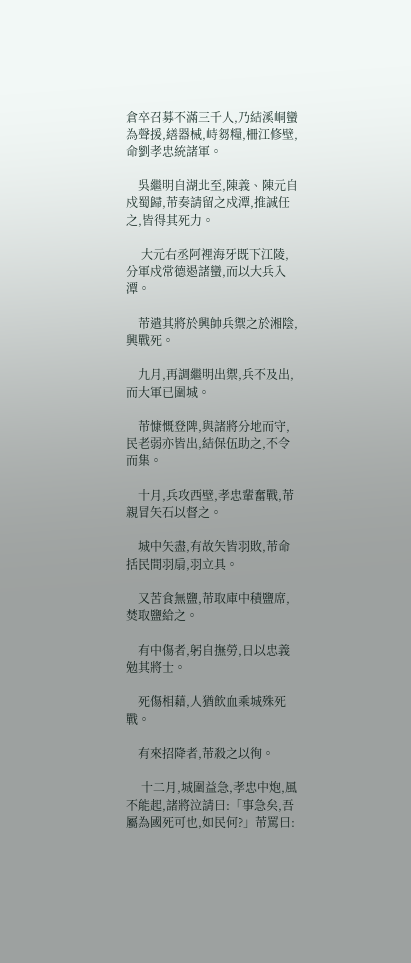倉卒召募不滿三千人,乃結溪峒蠻為聲援,繕器械,峙芻糧,柵江修壁,命劉孝忠統諸軍。

    吳繼明自湖北至,陳義、陳元自戍蜀歸,芾奏請留之戍潭,推誠任之,皆得其死力。

     大元右丞阿裡海牙既下江陵,分軍戍常德遏諸蠻,而以大兵入潭。

    芾遣其將於興帥兵禦之於湘陰,興戰死。

    九月,再調繼明出禦,兵不及出,而大軍已圍城。

    芾慷慨登陴,與諸將分地而守,民老弱亦皆出,結保伍助之,不令而集。

    十月,兵攻西壁,孝忠輩奮戰,芾親冒矢石以督之。

    城中矢盡,有故矢皆羽敗,芾命括民間羽扇,羽立具。

    又苦食無鹽,芾取庫中積鹽席,焚取鹽給之。

    有中傷者,躬自撫勞,日以忠義勉其將士。

    死傷相藉,人猶飲血乘城殊死戰。

    有來招降者,芾殺之以徇。

     十二月,城圍益急,孝忠中炮,風不能起,諸將泣請曰:「事急矣,吾屬為國死可也,如民何?」芾罵曰: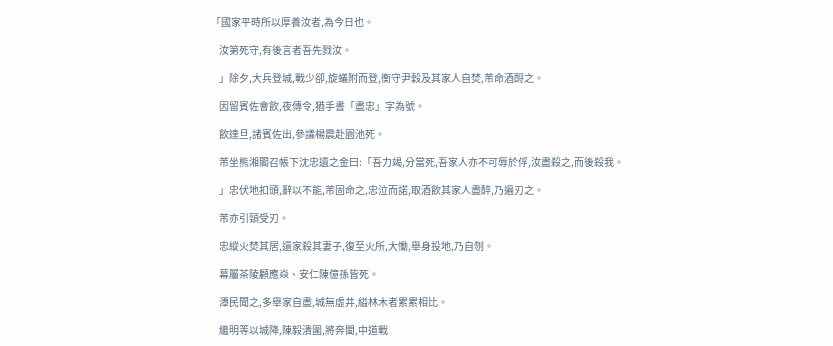「國家平時所以厚養汝者,為今日也。

    汝第死守,有後言者吾先戮汝。

    」除夕,大兵登城,戰少卻,旋蟻附而登,衡守尹穀及其家人自焚,芾命酒酹之。

    因留賓佐會飲,夜傳令,猶手書「盡忠」字為號。

    飲達旦,諸賓佐出,參議楊震赴園池死。

    芾坐熊湘閣召帳下沈忠遺之金曰:「吾力竭,分當死,吾家人亦不可辱於俘,汝盡殺之,而後殺我。

    」忠伏地扣頭,辭以不能,芾固命之,忠泣而諾,取酒飲其家人盡醉,乃遍刃之。

    芾亦引頸受刃。

    忠縱火焚其居,還家殺其妻子,復至火所,大慟,舉身投地,乃自刎。

    幕屬茶陵顧應焱、安仁陳億孫皆死。

    潭民聞之,多舉家自盡,城無虛井,縊林木者累累相比。

    繼明等以城降,陳毅潰圍,將奔閩,中道戰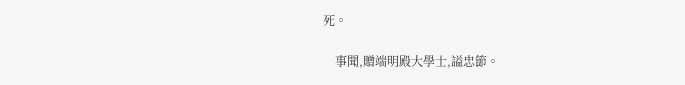死。

    事聞,贈端明殿大學士,謚忠節。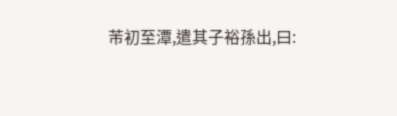芾初至潭,遣其子裕孫出,曰: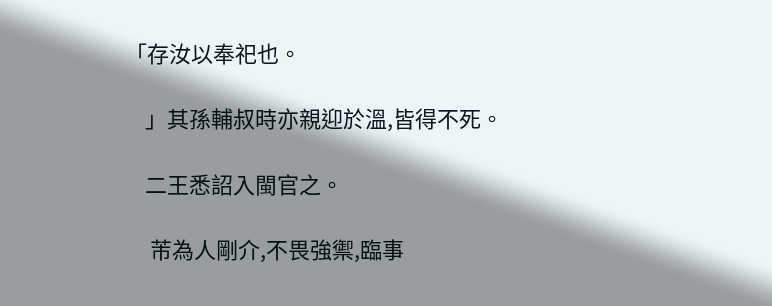「存汝以奉祀也。

    」其孫輔叔時亦親迎於溫,皆得不死。

    二王悉詔入閩官之。

     芾為人剛介,不畏強禦,臨事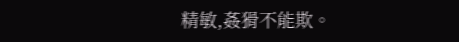精敏,姦猾不能欺。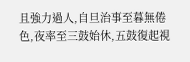且強力過人,自旦治事至暮無倦色,夜率至三鼓始休,五鼓復起視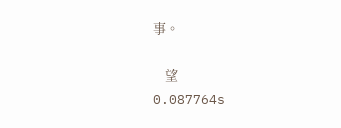事。

    望
0.087764s